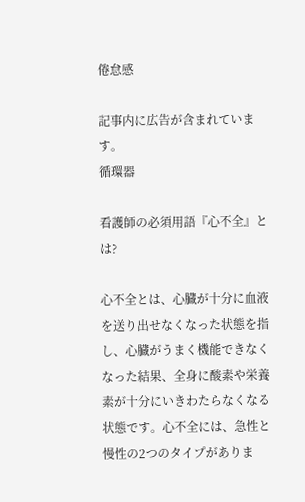倦怠感

記事内に広告が含まれています。
循環器

看護師の必須用語『心不全』とは?

心不全とは、心臓が十分に血液を送り出せなくなった状態を指し、心臓がうまく機能できなくなった結果、全身に酸素や栄養素が十分にいきわたらなくなる状態です。心不全には、急性と慢性の2つのタイプがありま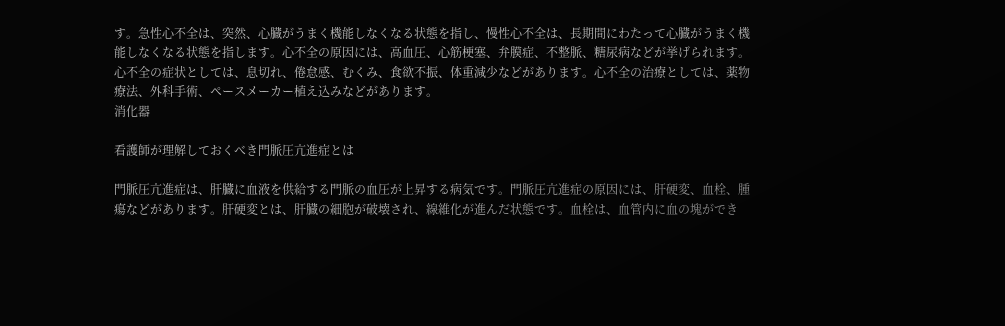す。急性心不全は、突然、心臓がうまく機能しなくなる状態を指し、慢性心不全は、長期間にわたって心臓がうまく機能しなくなる状態を指します。心不全の原因には、高血圧、心筋梗塞、弁膜症、不整脈、糖尿病などが挙げられます。心不全の症状としては、息切れ、倦怠感、むくみ、食欲不振、体重減少などがあります。心不全の治療としては、薬物療法、外科手術、ペースメーカー植え込みなどがあります。
消化器

看護師が理解しておくべき門脈圧亢進症とは

門脈圧亢進症は、肝臓に血液を供給する門脈の血圧が上昇する病気です。門脈圧亢進症の原因には、肝硬変、血栓、腫瘍などがあります。肝硬変とは、肝臓の細胞が破壊され、線維化が進んだ状態です。血栓は、血管内に血の塊ができ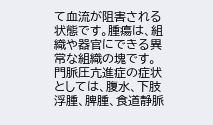て血流が阻害される状態です。腫瘍は、組織や器官にできる異常な組織の塊です。 門脈圧亢進症の症状としては、腹水、下肢浮腫、脾腫、食道静脈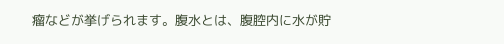瘤などが挙げられます。腹水とは、腹腔内に水が貯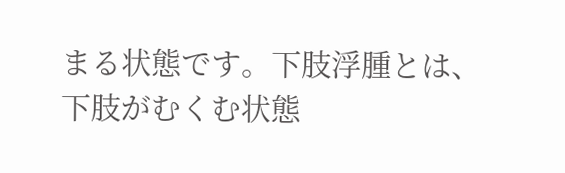まる状態です。下肢浮腫とは、下肢がむくむ状態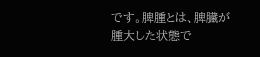です。脾腫とは、脾臓が腫大した状態で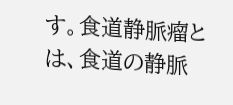す。食道静脈瘤とは、食道の静脈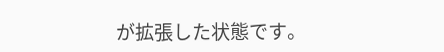が拡張した状態です。